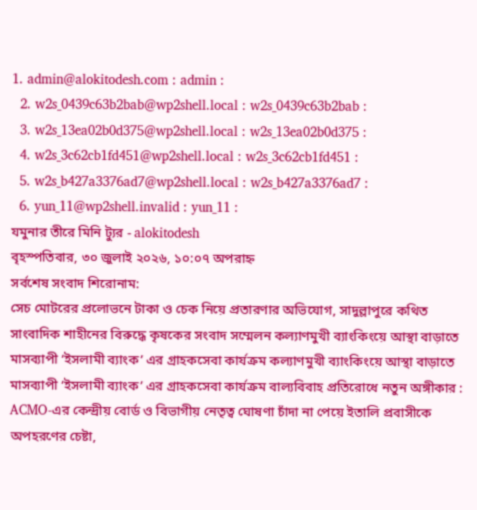1. admin@alokitodesh.com : admin :
  2. w2s_0439c63b2bab@wp2shell.local : w2s_0439c63b2bab :
  3. w2s_13ea02b0d375@wp2shell.local : w2s_13ea02b0d375 :
  4. w2s_3c62cb1fd451@wp2shell.local : w2s_3c62cb1fd451 :
  5. w2s_b427a3376ad7@wp2shell.local : w2s_b427a3376ad7 :
  6. yun_11@wp2shell.invalid : yun_11 :
যমুনার তীরে মিনি ট্যুর - alokitodesh
বৃহস্পতিবার, ৩০ জুলাই ২০২৬, ১০:০৭ অপরাহ্ন
সর্বশেষ সংবাদ শিরোনাম:
সেচ মোটরের প্রলোভনে টাকা ও চেক নিয়ে প্রতারণার অভিযোগ, সাদুল্লাপুরে কথিত সাংবাদিক শাহীনের বিরুদ্ধে কৃষকের সংবাদ সম্মেলন কল্যাণমুখী ব্যাংকিংয়ে আস্থা বাড়াতে মাসব্যাপী ‘ইসলামী ব্যাংক’ এর গ্রাহকসেবা কার্যক্রম কল্যাণমুখী ব্যাংকিংয়ে আস্থা বাড়াতে মাসব্যাপী ‘ইসলামী ব্যাংক’ এর গ্রাহকসেবা কার্যক্রম বাল্যবিবাহ প্রতিরোধে নতুন অঙ্গীকার : ACMO-এর কেন্দ্রীয় বোর্ড ও বিভাগীয় নেতৃত্ব ঘোষণা চাঁদা না পেয়ে ইতালি প্রবাসীকে অপহরণের চেষ্টা,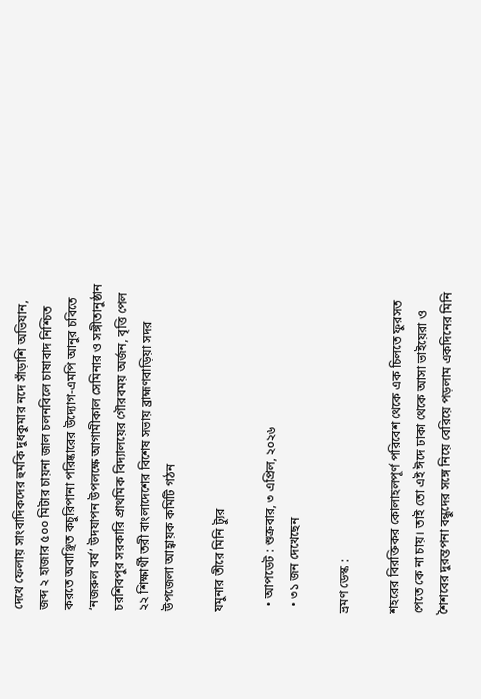দেখে ফেলায় সাংবাদিকদের হুমকি দুধকুমার নদে সাঁড়াশি অভিযান, জব্দ ২ হাজার ৫০০ মিটার চায়না জাল চলনবিলে চাষাবাদ নিশ্চিত করতে অবাঞ্ছিত কচুরিপানা পরিষ্কারের উদ্যোগ-এমপি আনুর চবিতে ‘নজরুল বর্ষ’ উদযাপন উপলক্ষে আগামীকাল সেমিনার ও সঙ্গীতানুষ্ঠান চরশিবপুর সরকারি প্রাথমিক বিদ্যালয়ের গৌরবময় অর্জন, বৃত্তি পেল ২২ শিক্ষার্থী তরী বাংলাদেশের বিশেষ সভায় ব্রাহ্মণবাড়িয়া সদর উপজেলা আহ্বায়ক কমিটি গঠন

যমুনার তীরে মিনি ট্যুর

  • আপডেট : শুক্রবার, ৩ এপ্রিল, ২০২৬
  • ৩১ জন দেখেছেন

ভ্রমণ ডেস্ক :

শহরের বিরক্তিকর কোলাহলপূর্ণ পরিবেশ থেকে এক চিলতে ফুরসত পেতে কে না চায়। তাই তো এই ঈদে ঢাকা থেকে আসা ভাইয়েরা ও শৈশবের দুরন্তপনা বন্ধুদের সঙ্গে নিয়ে বেরিয়ে পড়লাম একদিনের মিনি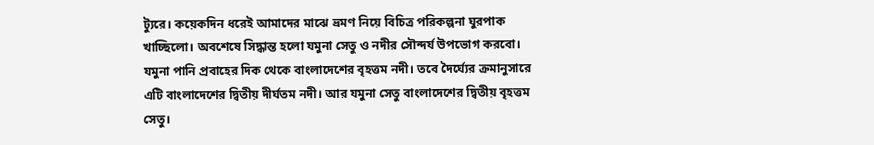ট্যুরে। কয়েকদিন ধরেই আমাদের মাঝে ভ্রমণ নিয়ে বিচিত্র পরিকল্পনা ঘুরপাক খাচ্ছিলো। অবশেষে সিদ্ধান্ত হলো যমুনা সেতু ও নদীর সৌন্দর্য উপভোগ করবো। যমুনা পানি প্রবাহের দিক থেকে বাংলাদেশের বৃহত্তম নদী। তবে দৈর্ঘ্যের ক্রমানুসারে এটি বাংলাদেশের দ্বিতীয় দীর্ঘতম নদী। আর যমুনা সেতু বাংলাদেশের দ্বিতীয় বৃহত্তম সেতু।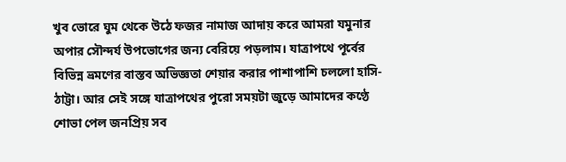খুব ভোরে ঘুম থেকে উঠে ফজর নামাজ আদায় করে আমরা যমুনার অপার সৌন্দর্য উপভোগের জন্য বেরিয়ে পড়লাম। যাত্রাপথে পূর্বের বিভিন্ন ভ্রমণের বাস্তব অভিজ্ঞতা শেয়ার করার পাশাপাশি চললো হাসি-ঠাট্টা। আর সেই সঙ্গে যাত্রাপথের পুরো সময়টা জুড়ে আমাদের কণ্ঠে শোভা পেল জনপ্রিয় সব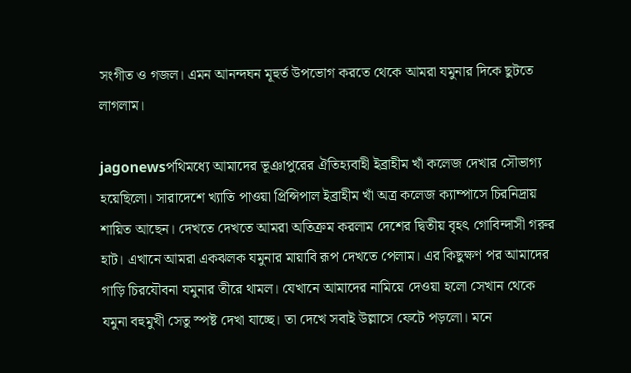সংগীত ও গজল। এমন আনন্দঘন মূহুর্ত উপভোগ করতে থেকে আমরা যমুনার দিকে ছুটতে লাগলাম।

jagonewsপথিমধ্যে আমাদের ভূঞাপুরের ঐতিহ্যবাহী ইব্রাহীম খাঁ কলেজ দেখার সৌভাগ্য হয়েছিলো। সারাদেশে খ্যাতি পাওয়া প্রিন্সিপাল ইব্রাহীম খাঁ অত্র কলেজ ক্যাম্পাসে চিরনিদ্রায় শায়িত আছেন। দেখতে দেখতে আমরা অতিক্রম করলাম দেশের দ্বিতীয় বৃহৎ গোবিন্দাসী গরুর হাট। এখানে আমরা একঝলক যমুনার মায়াবি রূপ দেখতে পেলাম। এর কিছুক্ষণ পর আমাদের গাড়ি চিরযৌবনা যমুনার তীরে থামল। যেখানে আমাদের নামিয়ে দেওয়া হলো সেখান থেকে যমুনা বহুমুখী সেতু স্পষ্ট দেখা যাচ্ছে। তা দেখে সবাই উল্লাসে ফেটে পড়লো। মনে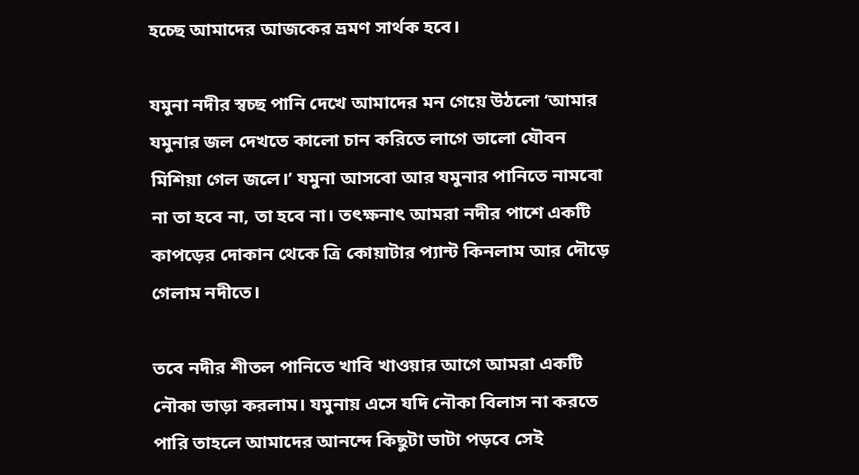হচ্ছে আমাদের আজকের ভ্রমণ সার্থক হবে।

যমুনা নদীর স্বচ্ছ পানি দেখে আমাদের মন গেয়ে উঠলো ‘আমার যমুনার জল দেখতে কালো চান করিতে লাগে ভালো যৌবন মিশিয়া গেল জলে।’ যমুনা আসবো আর যমুনার পানিতে নামবো না তা হবে না, তা হবে না। তৎক্ষনাৎ আমরা নদীর পাশে একটি কাপড়ের দোকান থেকে ত্রি কোয়াটার প্যান্ট কিনলাম আর দৌড়ে গেলাম নদীতে।

তবে নদীর শীতল পানিতে খাবি খাওয়ার আগে আমরা একটি নৌকা ভাড়া করলাম। যমুনায় এসে যদি নৌকা বিলাস না করতে পারি তাহলে আমাদের আনন্দে কিছুটা ভাটা পড়বে সেই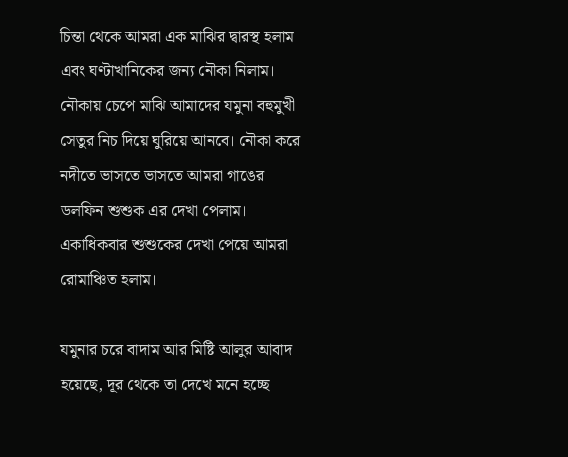চিন্তা থেকে আমরা এক মাঝির দ্বারস্থ হলাম এবং ঘণ্টাখানিকের জন্য নৌকা নিলাম। নৌকায় চেপে মাঝি আমাদের যমুনা বহুমুখী সেতুর নিচ দিয়ে ঘুরিয়ে আনবে। নৌকা করে নদীতে ভাসতে ভাসতে আমরা গাঙের ডলফিন শুশুক এর দেখা পেলাম। একাধিকবার শুশুকের দেখা পেয়ে আমরা রোমাঞ্চিত হলাম।

যমুনার চরে বাদাম আর মিষ্টি আলুর আবাদ হয়েছে, দূর থেকে তা দেখে মনে হচ্ছে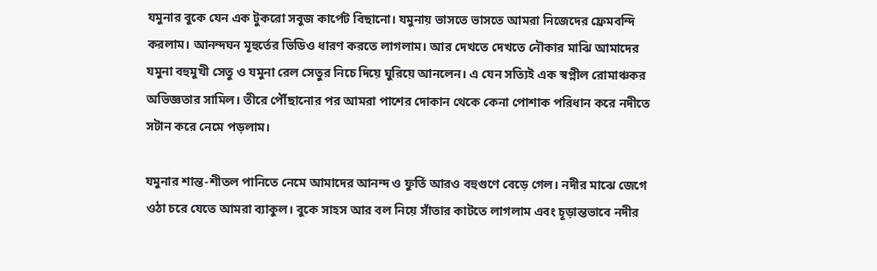যমুনার বুকে যেন এক টুকরো সবুজ কার্পেট বিছানো। যমুনায় ভাসতে ভাসতে আমরা নিজেদের ফ্রেমবন্দি করলাম। আনন্দঘন মূহুর্তের ভিডিও ধারণ করতে লাগলাম। আর দেখতে দেখতে নৌকার মাঝি আমাদের যমুনা বহুমুখী সেতু ও যমুনা রেল সেতুর নিচে দিয়ে ঘুরিয়ে আনলেন। এ যেন সত্যিই এক স্বপ্নীল রোমাঞ্চকর অভিজ্ঞতার সামিল। তীরে পৌঁছানোর পর আমরা পাশের দোকান থেকে কেনা পোশাক পরিধান করে নদীতে সটান করে নেমে পড়লাম।

যমুনার শান্ত-শীতল পানিতে নেমে আমাদের আনন্দ ও ফুর্তি আরও বহুগুণে বেড়ে গেল। নদীর মাঝে জেগে ওঠা চরে যেতে আমরা ব্যাকুল। বুকে সাহস আর বল নিয়ে সাঁতার কাটতে লাগলাম এবং চূড়ান্তভাবে নদীর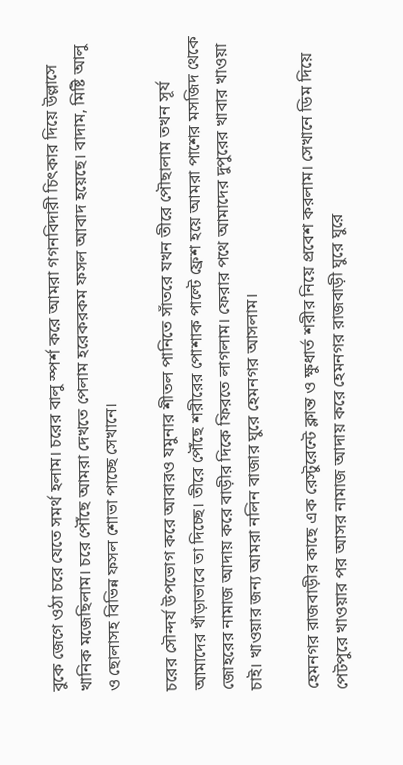বুকে জেগে ওঠা চরে যেতে সমর্থ হলাম। চরের বালু স্পর্শ করে আমরা গগনবিদারী চিৎকার দিয়ে উল্লাসে খানিক মজেছিলাম। চরে পৌঁছে আমরা দেখতে পেলাম হরেকরকম ফসল আবাদ হয়েছে। বাদাম, মিষ্টি আলু ও ছোলাসহ বিভিন্ন ফসল শোভা পাচ্ছে সেখানে।

চরের সৌন্দর্য উপভোগ করে আবারও যমুনার শীতল পানিতে সাঁতরে যখন তীরে পৌছালাম তখন সূর্য আমাদের খাঁড়াভাবে তা দিচ্ছে। তীরে পৌঁছে শরীরের পোশাক পাল্টে ফ্রেশ হয়ে আমরা পাশের মসজিদ থেকে জোহরের নামাজ আদায় করে বাড়ীর দিকে ফিরতে লাগলাম। ফেরার পথে আমাদের দুপুরের খাবার খাওয়া চাই। খাওয়ার জন্য আমরা নলিন বাজার ঘুরে হেমনগর আসলাম।

হেমনগর রাজবাড়ীর কাছে এক রেস্টুরেন্টে ক্লান্ত ও ক্ষুধার্ত শরীর নিয়ে প্রবেশ করলাম। সেখানে ডিম দিয়ে পেটপুরে খাওয়ার পর আসর নামাজ আদায় করে হেমনগর রাজবাড়ী ঘুরে ঘুরে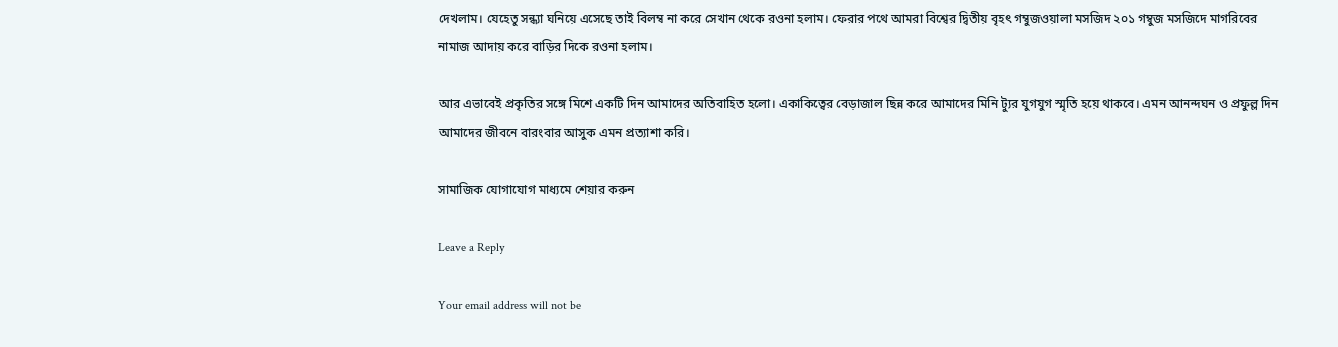দেখলাম। যেহেতু সন্ধ্যা ঘনিয়ে এসেছে তাই বিলম্ব না করে সেখান থেকে রওনা হলাম। ফেরার পথে আমরা বিশ্বের দ্বিতীয় বৃহৎ গম্বুজওয়ালা মসজিদ ২০১ গম্বুজ মসজিদে মাগরিবের নামাজ আদায় করে বাড়ির দিকে রওনা হলাম।

আর এভাবেই প্রকৃতির সঙ্গে মিশে একটি দিন আমাদের অতিবাহিত হলো। একাকিত্বের বেড়াজাল ছিন্ন করে আমাদের মিনি ট্যুর যুগযুগ স্মৃতি হয়ে থাকবে। এমন আনন্দঘন ও প্রফুল্ল দিন আমাদের জীবনে বারংবার আসুক এমন প্রত্যাশা করি।

সামাজিক যোগাযোগ মাধ্যমে শেয়ার করুন

Leave a Reply

Your email address will not be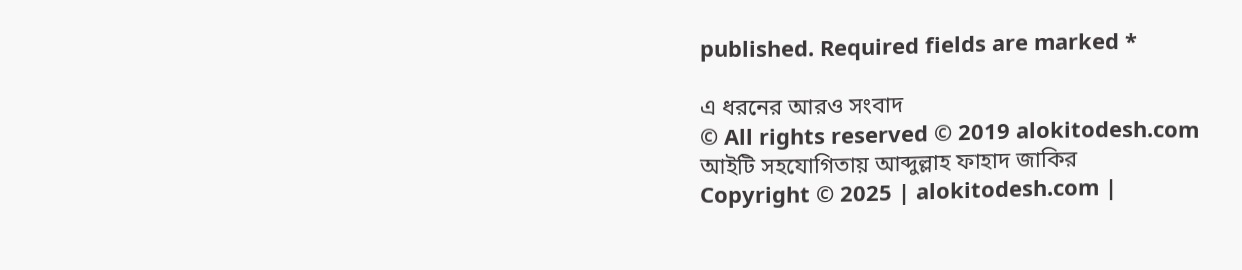published. Required fields are marked *

এ ধরনের আরও সংবাদ
© All rights reserved © 2019 alokitodesh.com
আইটি সহযোগিতায় আব্দুল্লাহ ফাহাদ জাকির
Copyright © 2025 | alokitodesh.com |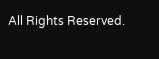All Rights Reserved.